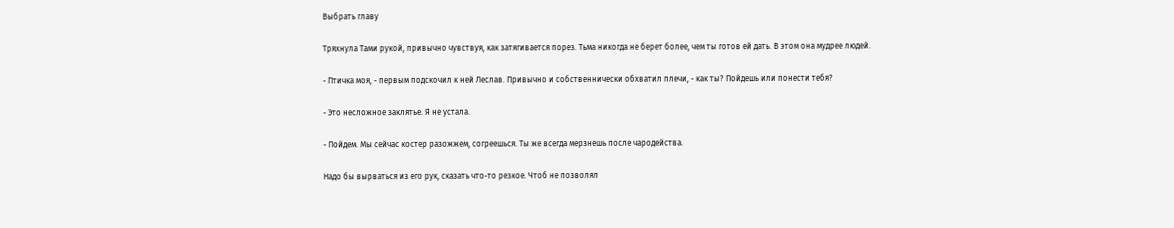Выбрать главу

Тряхнула Тами рукой, привычно чувствуя, как затягивается порез. Тьма никогда не берет более, чем ты готов ей дать. В этом она мудрее людей.

- Птичка моя, - первым подскочил к ней Леслав. Привычно и собственнически обхватил плечи, - как ты? Пойдешь или понести тебя?

- Это несложное заклятье. Я не устала.

- Пойдем. Мы сейчас костер разожжем, согреешься. Ты же всегда мерзнешь после чародейства.

Надо бы вырваться из его рук, сказать что-то резкое. Чтоб не позволял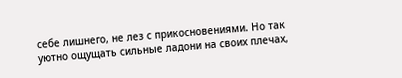себе лишнего, не лез с прикосновениями. Но так уютно ощущать сильные ладони на своих плечах,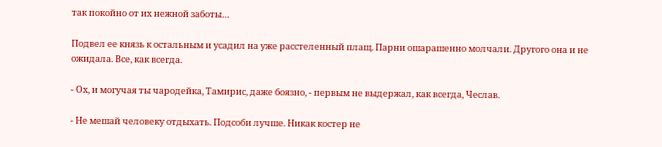так покойно от их нежной заботы…

Подвел ее князь к остальным и усадил на уже расстеленный плащ. Парни ошарашенно молчали. Другого она и не ожидала. Все, как всегда.

- Ох, и могучая ты чародейка, Тамирис, даже боязно, - первым не выдержал, как всегда, Чеслав.

- Не мешай человеку отдыхать. Подсоби лучше. Никак костер не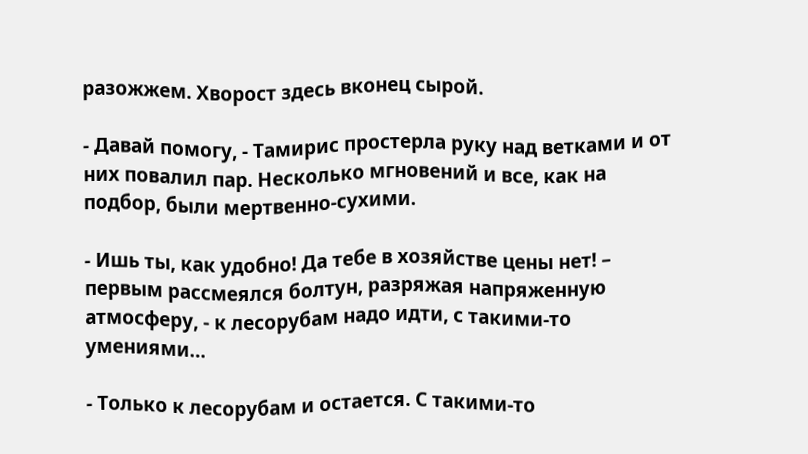разожжем. Хворост здесь вконец сырой.

- Давай помогу, - Тамирис простерла руку над ветками и от них повалил пар. Несколько мгновений и все, как на подбор, были мертвенно-сухими.

- Ишь ты, как удобно! Да тебе в хозяйстве цены нет! – первым рассмеялся болтун, разряжая напряженную атмосферу, - к лесорубам надо идти, с такими-то умениями…

- Только к лесорубам и остается. С такими-то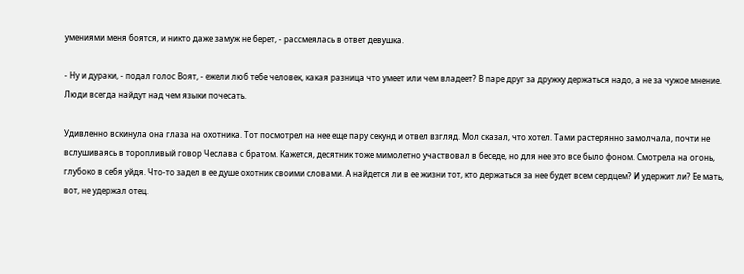умениями меня боятся, и никто даже замуж не берет, - рассмеялась в ответ девушка.

- Ну и дураки, - подал голос Воят, - ежели люб тебе человек, какая разница что умеет или чем владеет? В паре друг за дружку держаться надо, а не за чужое мнение. Люди всегда найдут над чем языки почесать.

Удивленно вскинула она глаза на охотника. Тот посмотрел на нее еще пару секунд и отвел взгляд. Мол сказал, что хотел. Тами растерянно замолчала, почти не вслушиваясь в торопливый говор Чеслава с братом. Кажется, десятник тоже мимолетно участвовал в беседе, но для нее это все было фоном. Смотрела на огонь, глубоко в себя уйдя. Что-то задел в ее душе охотник своими словами. А найдется ли в ее жизни тот, кто держаться за нее будет всем сердцем? И удержит ли? Ее мать, вот, не удержал отец.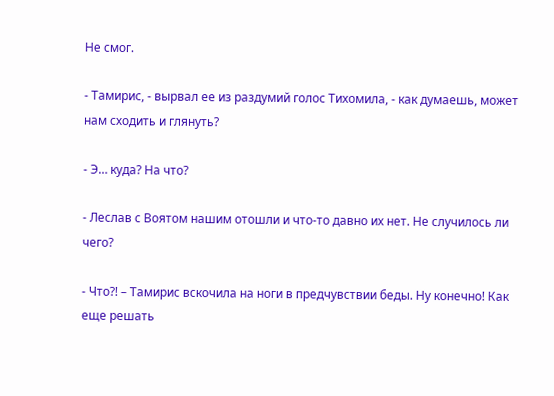Не смог.

- Тамирис, - вырвал ее из раздумий голос Тихомила, - как думаешь, может нам сходить и глянуть?

- Э… куда? На что?

- Леслав с Воятом нашим отошли и что-то давно их нет. Не случилось ли чего?

- Что?! – Тамирис вскочила на ноги в предчувствии беды. Ну конечно! Как еще решать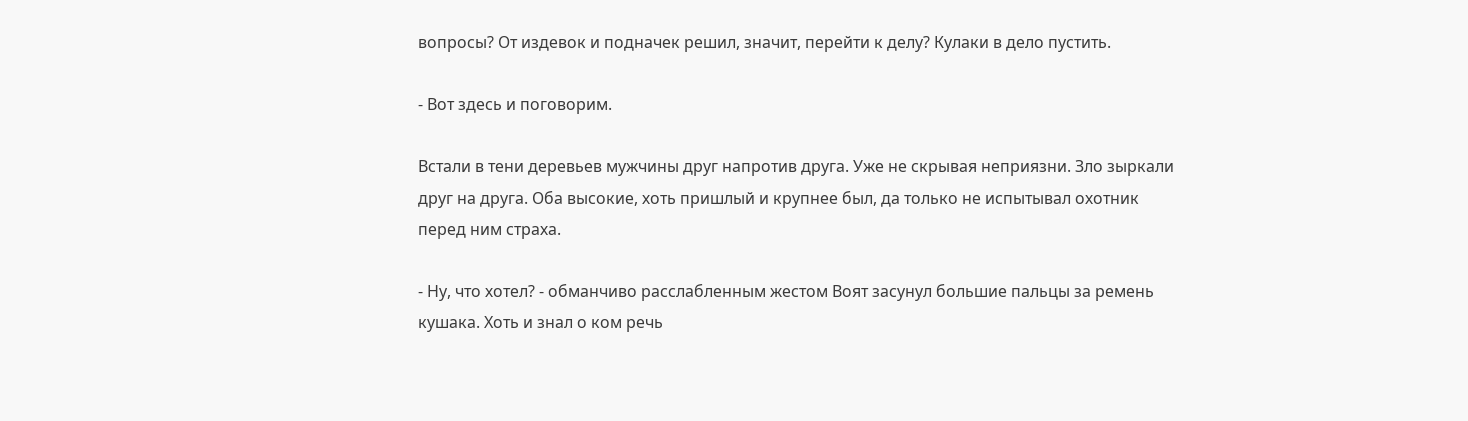вопросы? От издевок и подначек решил, значит, перейти к делу? Кулаки в дело пустить.

- Вот здесь и поговорим.

Встали в тени деревьев мужчины друг напротив друга. Уже не скрывая неприязни. Зло зыркали друг на друга. Оба высокие, хоть пришлый и крупнее был, да только не испытывал охотник перед ним страха.

- Ну, что хотел? - обманчиво расслабленным жестом Воят засунул большие пальцы за ремень кушака. Хоть и знал о ком речь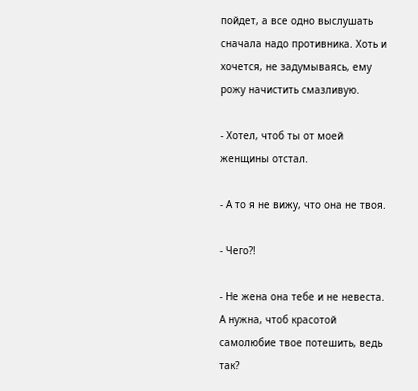пойдет, а все одно выслушать сначала надо противника. Хоть и хочется, не задумываясь, ему рожу начистить смазливую.

- Хотел, чтоб ты от моей женщины отстал.

- А то я не вижу, что она не твоя.

- Чего?!

- Не жена она тебе и не невеста. А нужна, чтоб красотой самолюбие твое потешить, ведь так?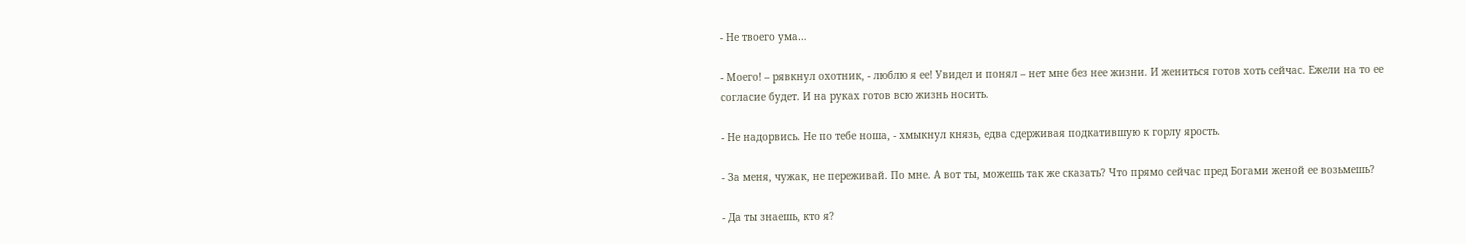- Не твоего ума…

- Моего! – рявкнул охотник, - люблю я ее! Увидел и понял – нет мне без нее жизни. И жениться готов хоть сейчас. Ежели на то ее согласие будет. И на руках готов всю жизнь носить.

- Не надорвись. Не по тебе ноша, - хмыкнул князь, едва сдерживая подкатившую к горлу ярость.

- За меня, чужак, не переживай. По мне. А вот ты, можешь так же сказать? Что прямо сейчас пред Богами женой ее возьмешь?

- Да ты знаешь, кто я?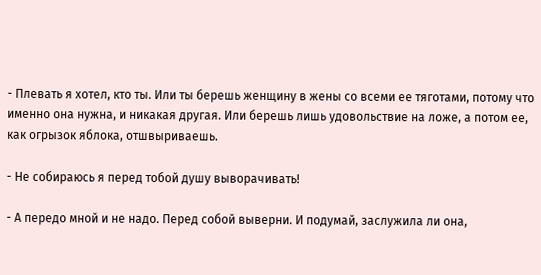- Плевать я хотел, кто ты. Или ты берешь женщину в жены со всеми ее тяготами, потому что именно она нужна, и никакая другая. Или берешь лишь удовольствие на ложе, а потом ее, как огрызок яблока, отшвыриваешь.

- Не собираюсь я перед тобой душу выворачивать!

- А передо мной и не надо. Перед собой выверни. И подумай, заслужила ли она,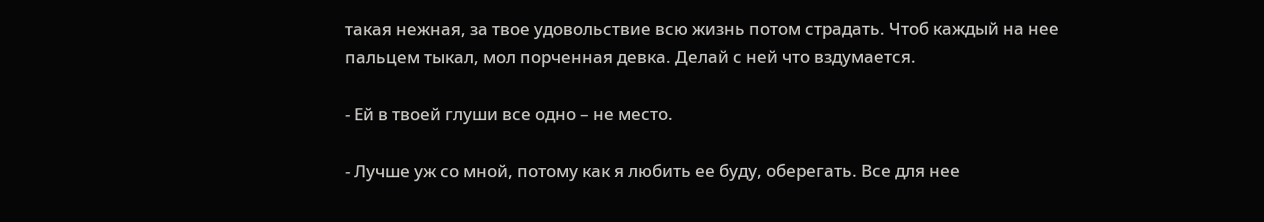такая нежная, за твое удовольствие всю жизнь потом страдать. Чтоб каждый на нее пальцем тыкал, мол порченная девка. Делай с ней что вздумается.

- Ей в твоей глуши все одно – не место.

- Лучше уж со мной, потому как я любить ее буду, оберегать. Все для нее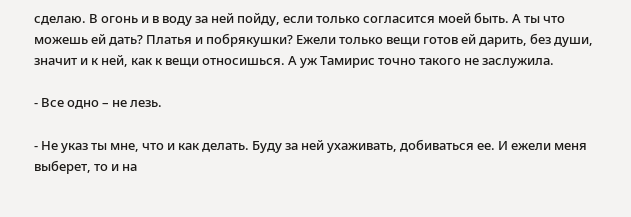сделаю. В огонь и в воду за ней пойду, если только согласится моей быть. А ты что можешь ей дать? Платья и побрякушки? Ежели только вещи готов ей дарить, без души, значит и к ней, как к вещи относишься. А уж Тамирис точно такого не заслужила.

- Все одно – не лезь.

- Не указ ты мне, что и как делать. Буду за ней ухаживать, добиваться ее. И ежели меня выберет, то и на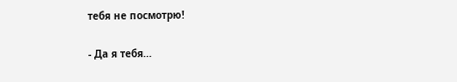тебя не посмотрю!

- Да я тебя…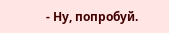- Ну, попробуй.